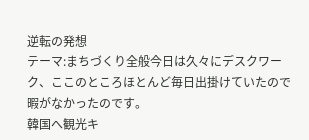逆転の発想
テーマ:まちづくり全般今日は久々にデスクワーク、ここのところほとんど毎日出掛けていたので暇がなかったのです。
韓国へ観光キ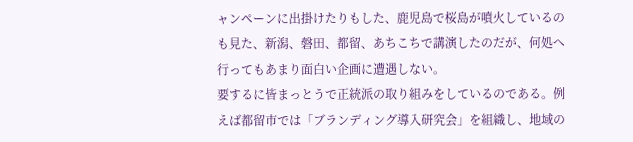ャンペーンに出掛けたりもした、鹿児島で桜島が噴火しているのも見た、新潟、磐田、都留、あちこちで講演したのだが、何処へ行ってもあまり面白い企画に遭遇しない。
要するに皆まっとうで正統派の取り組みをしているのである。例えば都留市では「ブランディング導入研究会」を組織し、地域の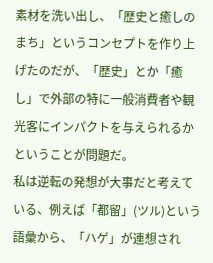素材を洗い出し、「歴史と癒しのまち」というコンセプトを作り上げたのだが、「歴史」とか「癒し」で外部の特に一般消費者や観光客にインパクトを与えられるかということが問題だ。
私は逆転の発想が大事だと考えている、例えば「都留」(ツル)という語彙から、「ハゲ」が連想され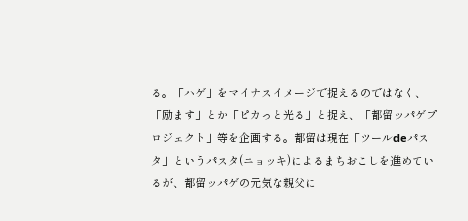る。「ハゲ」をマイナスイメージで捉えるのではなく、「励ます」とか「ピカっと光る」と捉え、「都留ッパゲプロジェクト」等を企画する。都留は現在「ツールdeパスタ」というパスタ(ニョッキ)によるまちおこしを進めているが、都留ッパゲの元気な親父に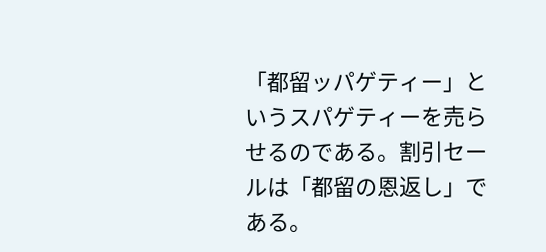「都留ッパゲティー」というスパゲティーを売らせるのである。割引セールは「都留の恩返し」である。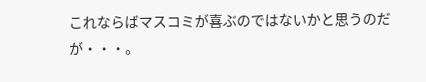これならばマスコミが喜ぶのではないかと思うのだが・・・。